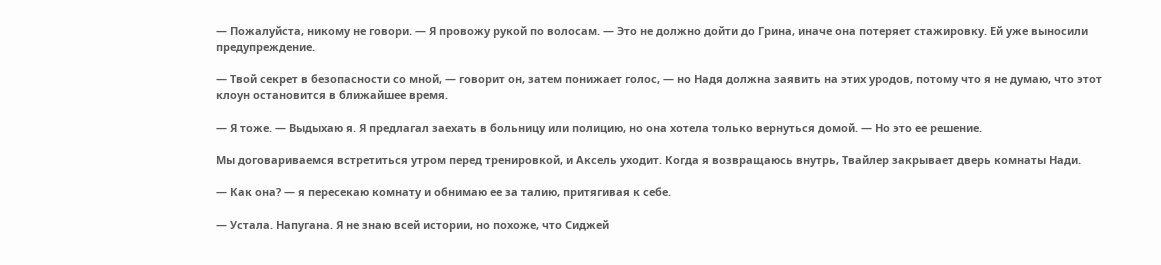— Пожалуйста, никому не говори. — Я провожу рукой по волосам. — Это не должно дойти до Грина, иначе она потеряет стажировку. Ей уже выносили предупреждение.

— Твой секрет в безопасности со мной, — говорит он, затем понижает голос, — но Надя должна заявить на этих уродов, потому что я не думаю, что этот клоун остановится в ближайшее время.

— Я тоже. — Выдыхаю я. Я предлагал заехать в больницу или полицию, но она хотела только вернуться домой. — Но это ее решение.

Мы договариваемся встретиться утром перед тренировкой, и Аксель уходит. Когда я возвращаюсь внутрь, Твайлер закрывает дверь комнаты Нади.

— Как она? — я пересекаю комнату и обнимаю ее за талию, притягивая к себе.

— Устала. Напугана. Я не знаю всей истории, но похоже, что Сиджей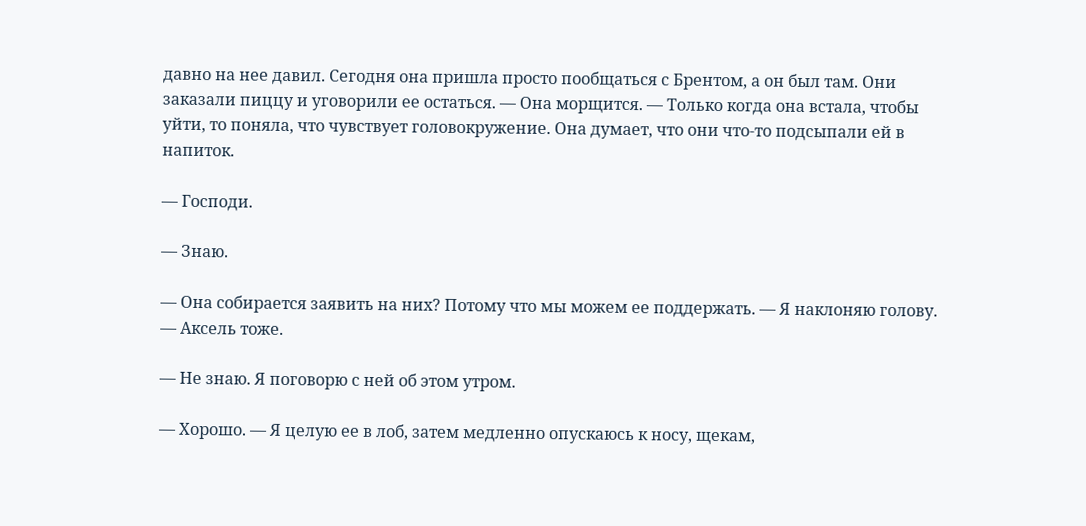давно на нее давил. Сегодня она пришла просто пообщаться с Брентом, а он был там. Они заказали пиццу и уговорили ее остаться. — Она морщится. — Только когда она встала, чтобы уйти, то поняла, что чувствует головокружение. Она думает, что они что-то подсыпали ей в напиток.

— Господи.

— Знаю.

— Она собирается заявить на них? Потому что мы можем ее поддержать. — Я наклоняю голову. — Аксель тоже.

— Не знаю. Я поговорю с ней об этом утром.

— Хорошо. — Я целую ее в лоб, затем медленно опускаюсь к носу, щекам,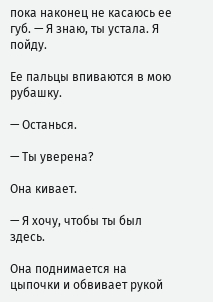пока наконец не касаюсь ее губ. — Я знаю, ты устала. Я пойду.

Ее пальцы впиваются в мою рубашку.

— Останься.

— Ты уверена?

Она кивает.

— Я хочу, чтобы ты был здесь.

Она поднимается на цыпочки и обвивает рукой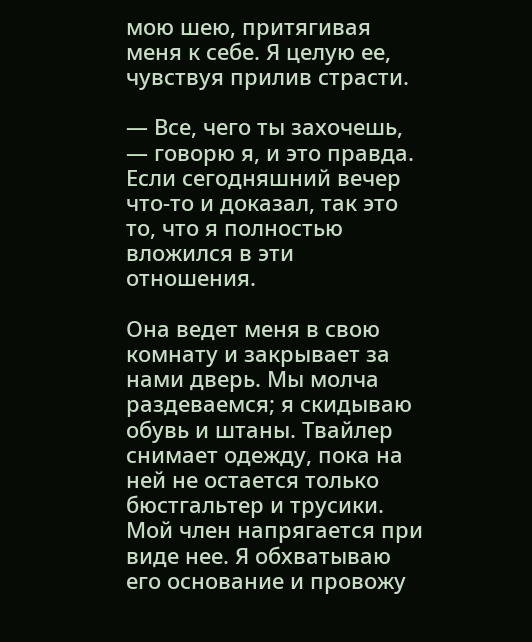мою шею, притягивая меня к себе. Я целую ее, чувствуя прилив страсти.

— Все, чего ты захочешь, — говорю я, и это правда. Если сегодняшний вечер что-то и доказал, так это то, что я полностью вложился в эти отношения.

Она ведет меня в свою комнату и закрывает за нами дверь. Мы молча раздеваемся; я скидываю обувь и штаны. Твайлер снимает одежду, пока на ней не остается только бюстгальтер и трусики. Мой член напрягается при виде нее. Я обхватываю его основание и провожу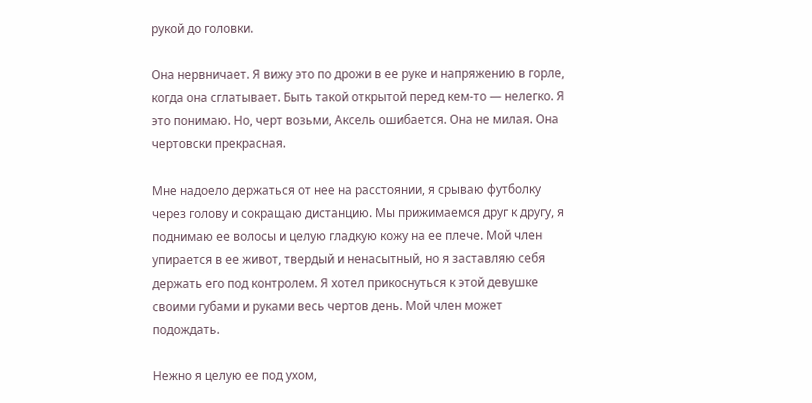рукой до головки.

Она нервничает. Я вижу это по дрожи в ее руке и напряжению в горле, когда она сглатывает. Быть такой открытой перед кем-то — нелегко. Я это понимаю. Но, черт возьми, Аксель ошибается. Она не милая. Она чертовски прекрасная.

Мне надоело держаться от нее на расстоянии, я срываю футболку через голову и сокращаю дистанцию. Мы прижимаемся друг к другу, я поднимаю ее волосы и целую гладкую кожу на ее плече. Мой член упирается в ее живот, твердый и ненасытный, но я заставляю себя держать его под контролем. Я хотел прикоснуться к этой девушке своими губами и руками весь чертов день. Мой член может подождать.

Нежно я целую ее под ухом,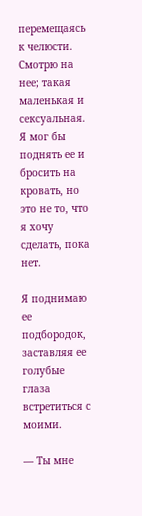перемещаясь к челюсти. Смотрю на нее; такая маленькая и сексуальная. Я мог бы поднять ее и бросить на кровать, но это не то, что я хочу сделать, пока нет.

Я поднимаю ее подбородок, заставляя ее голубые глаза встретиться с моими.

— Ты мне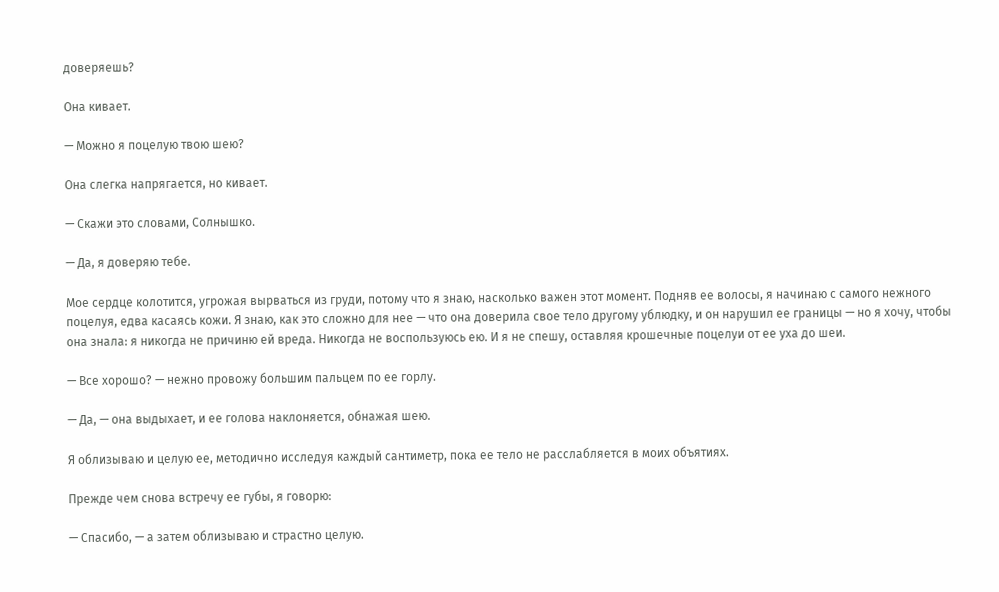доверяешь?

Она кивает.

— Можно я поцелую твою шею?

Она слегка напрягается, но кивает.

— Скажи это словами, Солнышко.

— Да, я доверяю тебе.

Мое сердце колотится, угрожая вырваться из груди, потому что я знаю, насколько важен этот момент. Подняв ее волосы, я начинаю с самого нежного поцелуя, едва касаясь кожи. Я знаю, как это сложно для нее — что она доверила свое тело другому ублюдку, и он нарушил ее границы — но я хочу, чтобы она знала: я никогда не причиню ей вреда. Никогда не воспользуюсь ею. И я не спешу, оставляя крошечные поцелуи от ее уха до шеи.

— Все хорошо? — нежно провожу большим пальцем по ее горлу.

— Да, — она выдыхает, и ее голова наклоняется, обнажая шею.

Я облизываю и целую ее, методично исследуя каждый сантиметр, пока ее тело не расслабляется в моих объятиях.

Прежде чем снова встречу ее губы, я говорю:

— Спасибо, — а затем облизываю и страстно целую.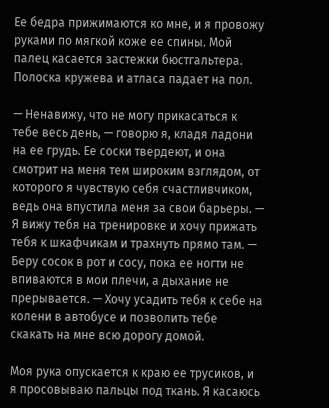Ее бедра прижимаются ко мне, и я провожу руками по мягкой коже ее спины. Мой палец касается застежки бюстгальтера. Полоска кружева и атласа падает на пол.

— Ненавижу, что не могу прикасаться к тебе весь день, — говорю я, кладя ладони на ее грудь. Ее соски твердеют, и она смотрит на меня тем широким взглядом, от которого я чувствую себя счастливчиком, ведь она впустила меня за свои барьеры. — Я вижу тебя на тренировке и хочу прижать тебя к шкафчикам и трахнуть прямо там. — Беру сосок в рот и сосу, пока ее ногти не впиваются в мои плечи, а дыхание не прерывается. — Хочу усадить тебя к себе на колени в автобусе и позволить тебе скакать на мне всю дорогу домой.

Моя рука опускается к краю ее трусиков, и я просовываю пальцы под ткань. Я касаюсь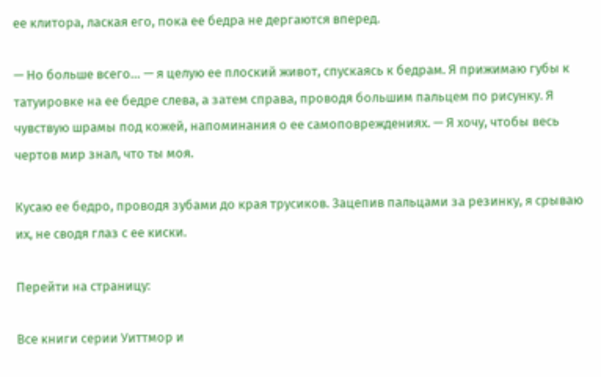ее клитора, лаская его, пока ее бедра не дергаются вперед.

— Но больше всего… — я целую ее плоский живот, спускаясь к бедрам. Я прижимаю губы к татуировке на ее бедре слева, а затем справа, проводя большим пальцем по рисунку. Я чувствую шрамы под кожей, напоминания о ее самоповреждениях. — Я хочу, чтобы весь чертов мир знал, что ты моя.

Кусаю ее бедро, проводя зубами до края трусиков. Зацепив пальцами за резинку, я срываю их, не сводя глаз с ее киски.

Перейти на страницу:

Все книги серии Уиттмор и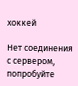хоккей

Нет соединения с сервером, попробуйте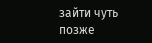зайти чуть позже